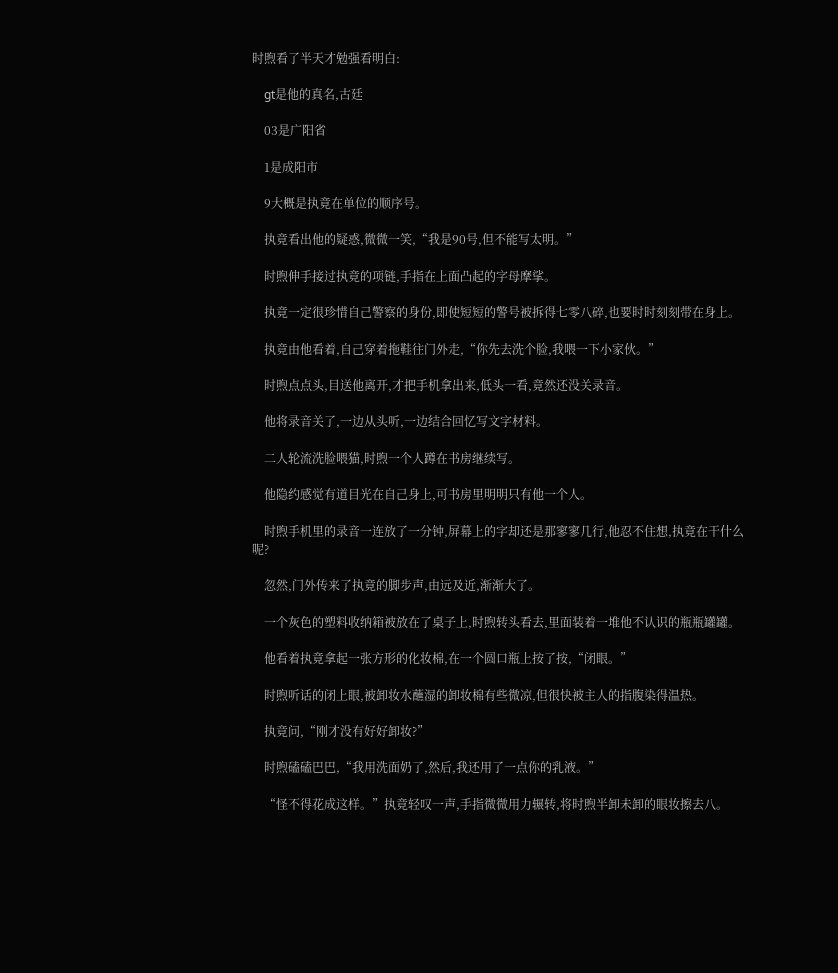时煦看了半天才勉强看明白:

    gt是他的真名,古廷

    03是广阳省

    1是成阳市

    9大概是执竟在单位的顺序号。

    执竟看出他的疑惑,微微一笑,“我是90号,但不能写太明。”

    时煦伸手接过执竟的项链,手指在上面凸起的字母摩挲。

    执竟一定很珍惜自己警察的身份,即使短短的警号被拆得七零八碎,也要时时刻刻带在身上。

    执竟由他看着,自己穿着拖鞋往门外走,“你先去洗个脸,我喂一下小家伙。”

    时煦点点头,目送他离开,才把手机拿出来,低头一看,竟然还没关录音。

    他将录音关了,一边从头听,一边结合回忆写文字材料。

    二人轮流洗脸喂猫,时煦一个人蹲在书房继续写。

    他隐约感觉有道目光在自己身上,可书房里明明只有他一个人。

    时煦手机里的录音一连放了一分钟,屏幕上的字却还是那寥寥几行,他忍不住想,执竟在干什么呢?

    忽然,门外传来了执竟的脚步声,由远及近,渐渐大了。

    一个灰色的塑料收纳箱被放在了桌子上,时煦转头看去,里面装着一堆他不认识的瓶瓶罐罐。

    他看着执竟拿起一张方形的化妆棉,在一个圆口瓶上按了按,“闭眼。”

    时煦听话的闭上眼,被卸妆水蘸湿的卸妆棉有些微凉,但很快被主人的指腹染得温热。

    执竟问,“刚才没有好好卸妆?”

    时煦磕磕巴巴,“我用洗面奶了,然后,我还用了一点你的乳液。”

    “怪不得花成这样。”执竟轻叹一声,手指微微用力辗转,将时煦半卸未卸的眼妆擦去八。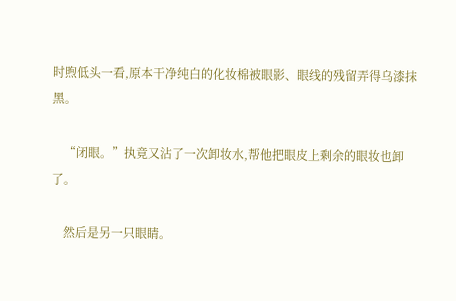时煦低头一看,原本干净纯白的化妆棉被眼影、眼线的残留弄得乌漆抹黑。

    “闭眼。”执竟又沾了一次卸妆水,帮他把眼皮上剩余的眼妆也卸了。

    然后是另一只眼睛。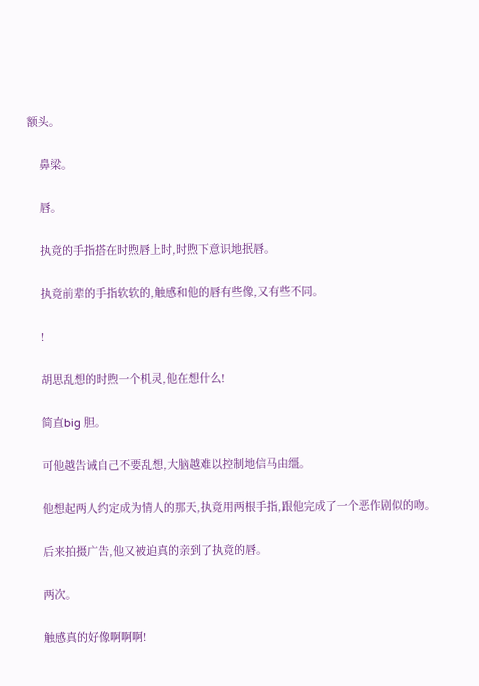额头。

    鼻梁。

    唇。

    执竟的手指搭在时煦唇上时,时煦下意识地抿唇。

    执竟前辈的手指软软的,触感和他的唇有些像,又有些不同。

    !

    胡思乱想的时煦一个机灵,他在想什么!

    简直big 胆。

    可他越告诫自己不要乱想,大脑越难以控制地信马由缰。

    他想起两人约定成为情人的那天,执竟用两根手指,跟他完成了一个恶作剧似的吻。

    后来拍摄广告,他又被迫真的亲到了执竟的唇。

    两次。

    触感真的好像啊啊啊!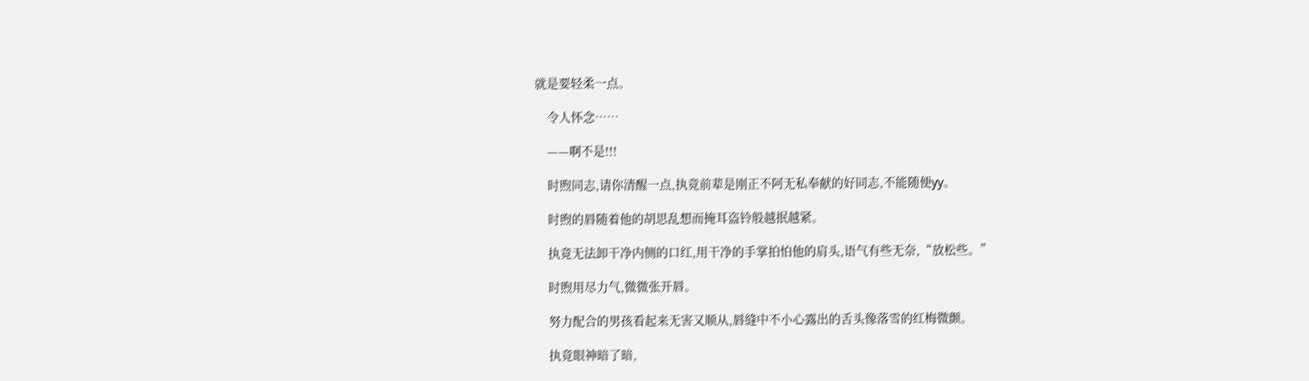就是要轻柔一点。

    令人怀念……

    ——啊不是!!!

    时煦同志,请你清醒一点,执竟前辈是刚正不阿无私奉献的好同志,不能随便yy。

    时煦的唇随着他的胡思乱想而掩耳盗铃般越抿越紧。

    执竟无法卸干净内侧的口红,用干净的手掌拍怕他的肩头,语气有些无奈,“放松些。”

    时煦用尽力气,微微张开唇。

    努力配合的男孩看起来无害又顺从,唇缝中不小心露出的舌头像落雪的红梅微颤。

    执竟眼神暗了暗,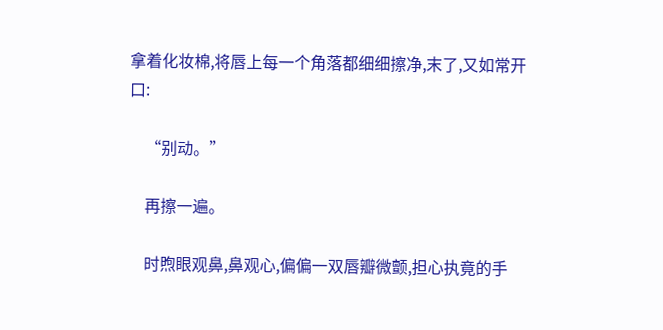拿着化妆棉,将唇上每一个角落都细细擦净,末了,又如常开口:

    “别动。”

    再擦一遍。

    时煦眼观鼻,鼻观心,偏偏一双唇瓣微颤,担心执竟的手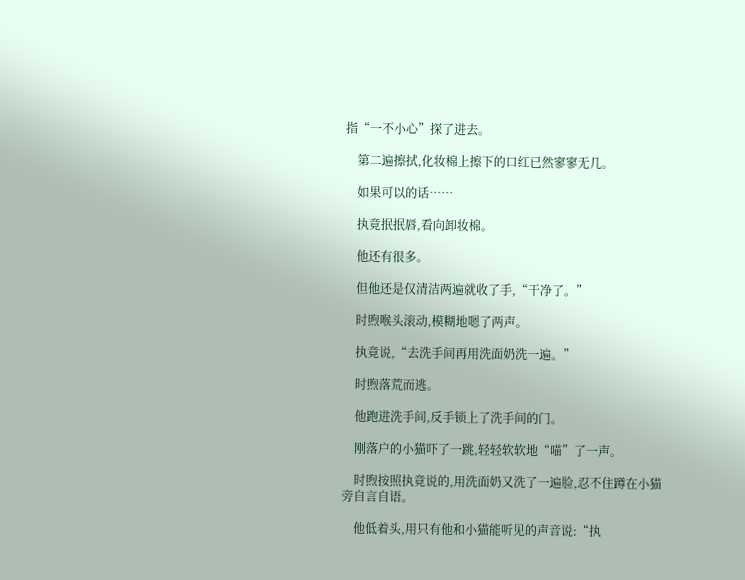指“一不小心”探了进去。

    第二遍擦拭,化妆棉上擦下的口红已然寥寥无几。

    如果可以的话……

    执竟抿抿唇,看向卸妆棉。

    他还有很多。

    但他还是仅清洁两遍就收了手,“干净了。”

    时煦喉头滚动,模糊地嗯了两声。

    执竟说,“去洗手间再用洗面奶洗一遍。”

    时煦落荒而逃。

    他跑进洗手间,反手锁上了洗手间的门。

    刚落户的小猫吓了一跳,轻轻软软地“喵”了一声。

    时煦按照执竟说的,用洗面奶又洗了一遍脸,忍不住蹲在小猫旁自言自语。

    他低着头,用只有他和小猫能听见的声音说:“执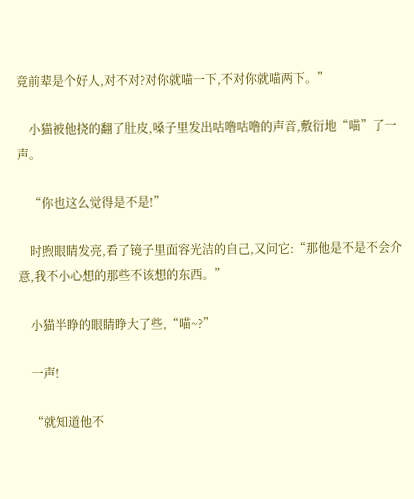竟前辈是个好人,对不对?对你就喵一下,不对你就喵两下。”

    小猫被他挠的翻了肚皮,嗓子里发出咕噜咕噜的声音,敷衍地“喵”了一声。

    “你也这么觉得是不是!”

    时煦眼睛发亮,看了镜子里面容光洁的自己,又问它:“那他是不是不会介意,我不小心想的那些不该想的东西。”

    小猫半睁的眼睛睁大了些,“喵~?”

    一声!

    “就知道他不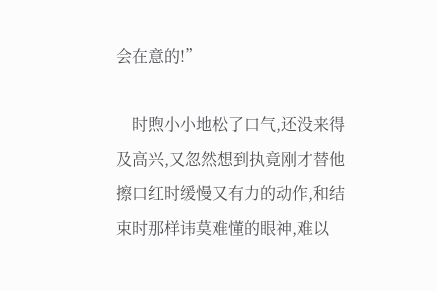会在意的!”

    时煦小小地松了口气,还没来得及高兴,又忽然想到执竟刚才替他擦口红时缓慢又有力的动作,和结束时那样讳莫难懂的眼神,难以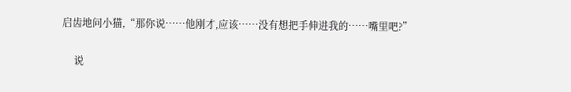启齿地问小猫,“那你说……他刚才,应该……没有想把手伸进我的……嘴里吧?”

    说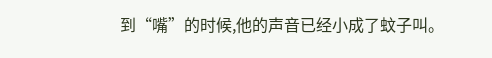到“嘴”的时候,他的声音已经小成了蚊子叫。